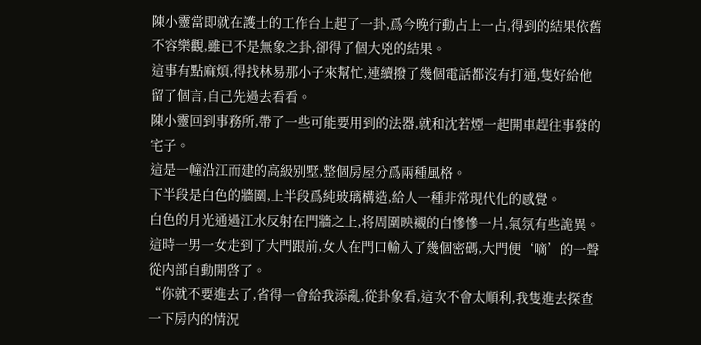陳小靈當即就在護士的工作台上起了一卦,爲今晚行動占上一占,得到的結果依舊不容樂觀,雖已不是無象之卦,卻得了個大兇的結果。
這事有點麻煩,得找林易那小子來幫忙,連續撥了幾個電話都沒有打通,隻好給他留了個言,自己先過去看看。
陳小靈回到事務所,帶了一些可能要用到的法器,就和沈若煙一起開車趕往事發的宅子。
這是一幢沿江而建的高級别墅,整個房屋分爲兩種風格。
下半段是白色的牆圍,上半段爲純玻璃構造,給人一種非常現代化的感覺。
白色的月光通過江水反射在門牆之上,将周圍映襯的白慘慘一片,氣氛有些詭異。
這時一男一女走到了大門跟前,女人在門口輸入了幾個密碼,大門便‘嘀’的一聲從内部自動開啓了。
“你就不要進去了,省得一會給我添亂,從卦象看,這次不會太順利,我隻進去探查一下房内的情況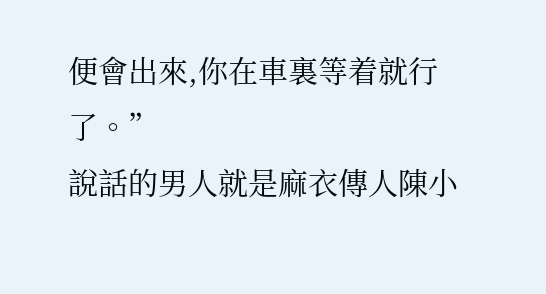便會出來,你在車裏等着就行了。”
說話的男人就是麻衣傳人陳小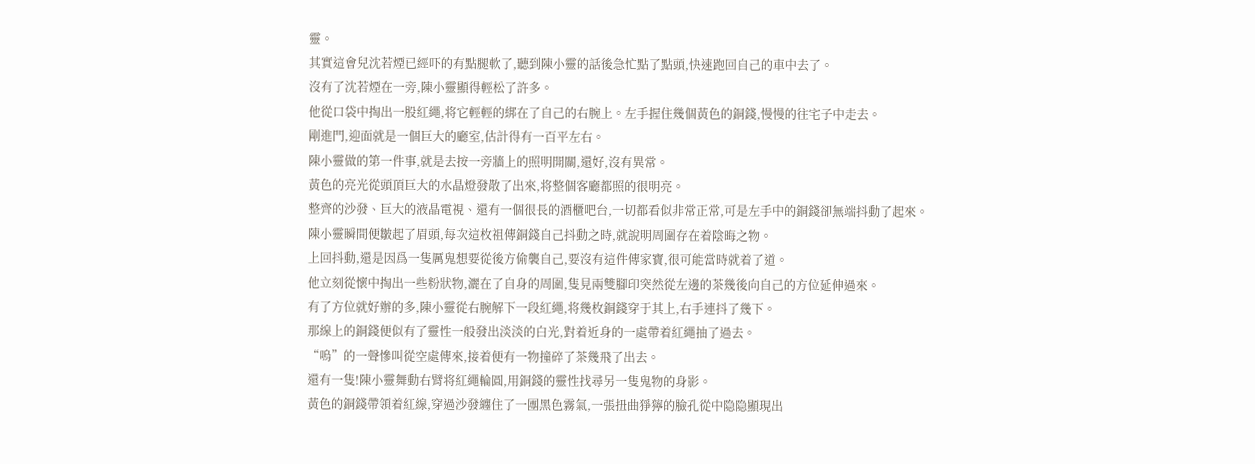靈。
其實這會兒沈若煙已經吓的有點腿軟了,聽到陳小靈的話後急忙點了點頭,快速跑回自己的車中去了。
沒有了沈若煙在一旁,陳小靈顯得輕松了許多。
他從口袋中掏出一股紅繩,将它輕輕的綁在了自己的右腕上。左手握住幾個黃色的銅錢,慢慢的往宅子中走去。
剛進門,迎面就是一個巨大的廳室,估計得有一百平左右。
陳小靈做的第一件事,就是去按一旁牆上的照明開關,還好,沒有異常。
黃色的亮光從頭頂巨大的水晶燈發散了出來,将整個客廳都照的很明亮。
整齊的沙發、巨大的液晶電視、還有一個很長的酒櫃吧台,一切都看似非常正常,可是左手中的銅錢卻無端抖動了起來。
陳小靈瞬間便皺起了眉頭,每次這枚祖傳銅錢自己抖動之時,就說明周圍存在着陰晦之物。
上回抖動,還是因爲一隻厲鬼想要從後方偷襲自己,要沒有這件傳家寶,很可能當時就着了道。
他立刻從懷中掏出一些粉狀物,灑在了自身的周圍,隻見兩雙腳印突然從左邊的茶幾後向自己的方位延伸過來。
有了方位就好辦的多,陳小靈從右腕解下一段紅繩,将幾枚銅錢穿于其上,右手連抖了幾下。
那線上的銅錢便似有了靈性一般發出淡淡的白光,對着近身的一處帶着紅繩抽了過去。
“嗚”的一聲慘叫從空處傳來,接着便有一物撞碎了茶幾飛了出去。
還有一隻!陳小靈舞動右臂将紅繩輪圓,用銅錢的靈性找尋另一隻鬼物的身影。
黃色的銅錢帶領着紅線,穿過沙發纏住了一團黑色霧氣,一張扭曲猙獰的臉孔從中隐隐顯現出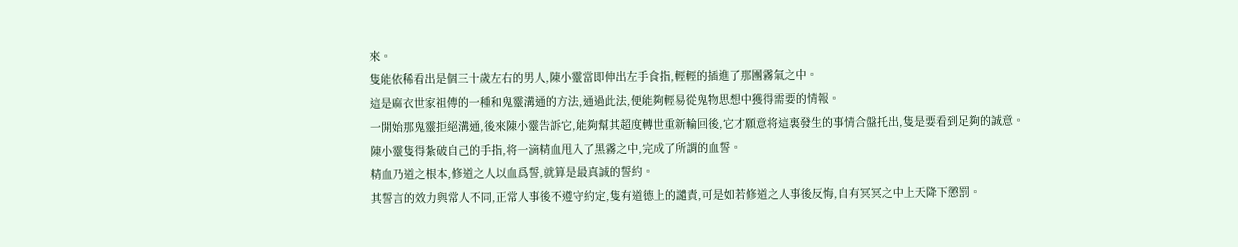來。
隻能依稀看出是個三十歲左右的男人,陳小靈當即伸出左手食指,輕輕的插進了那團霧氣之中。
這是麻衣世家祖傳的一種和鬼靈溝通的方法,通過此法,便能夠輕易從鬼物思想中獲得需要的情報。
一開始那鬼靈拒絕溝通,後來陳小靈告訴它,能夠幫其超度轉世重新輪回後,它才願意将這裏發生的事情合盤托出,隻是要看到足夠的誠意。
陳小靈隻得紮破自己的手指,将一滴精血甩入了黑霧之中,完成了所謂的血誓。
精血乃道之根本,修道之人以血爲誓,就算是最真誠的誓約。
其誓言的效力與常人不同,正常人事後不遵守約定,隻有道德上的譴責,可是如若修道之人事後反悔,自有冥冥之中上天降下懲罰。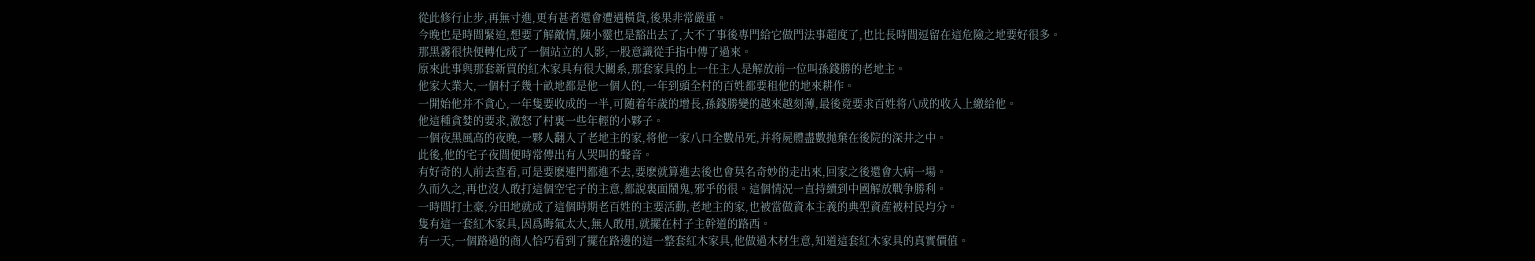從此修行止步,再無寸進,更有甚者還會遭遇橫貨,後果非常嚴重。
今晚也是時間緊迫,想要了解敵情,陳小靈也是豁出去了,大不了事後專門給它做門法事超度了,也比長時間逗留在這危險之地要好很多。
那黑霧很快便轉化成了一個站立的人影,一股意識從手指中傳了過來。
原來此事與那套新買的紅木家具有很大關系,那套家具的上一任主人是解放前一位叫孫錢勝的老地主。
他家大業大,一個村子幾十畝地都是他一個人的,一年到頭全村的百姓都要租他的地來耕作。
一開始他并不貪心,一年隻要收成的一半,可随着年歲的增長,孫錢勝變的越來越刻薄,最後竟要求百姓将八成的收入上繳給他。
他這種貪婪的要求,激怒了村裏一些年輕的小夥子。
一個夜黑風高的夜晚,一夥人翻入了老地主的家,将他一家八口全數吊死,并将屍體盡數抛棄在後院的深井之中。
此後,他的宅子夜間便時常傳出有人哭叫的聲音。
有好奇的人前去查看,可是要麽連門都進不去,要麽就算進去後也會莫名奇妙的走出來,回家之後還會大病一場。
久而久之,再也沒人敢打這個空宅子的主意,都說裏面鬧鬼,邪乎的很。這個情況一直持續到中國解放戰争勝利。
一時間打土豪,分田地就成了這個時期老百姓的主要活動,老地主的家,也被當做資本主義的典型資産被村民均分。
隻有這一套紅木家具,因爲晦氣太大,無人敢用,就擺在村子主幹道的路西。
有一天,一個路過的商人恰巧看到了擺在路邊的這一整套紅木家具,他做過木材生意,知道這套紅木家具的真實價值。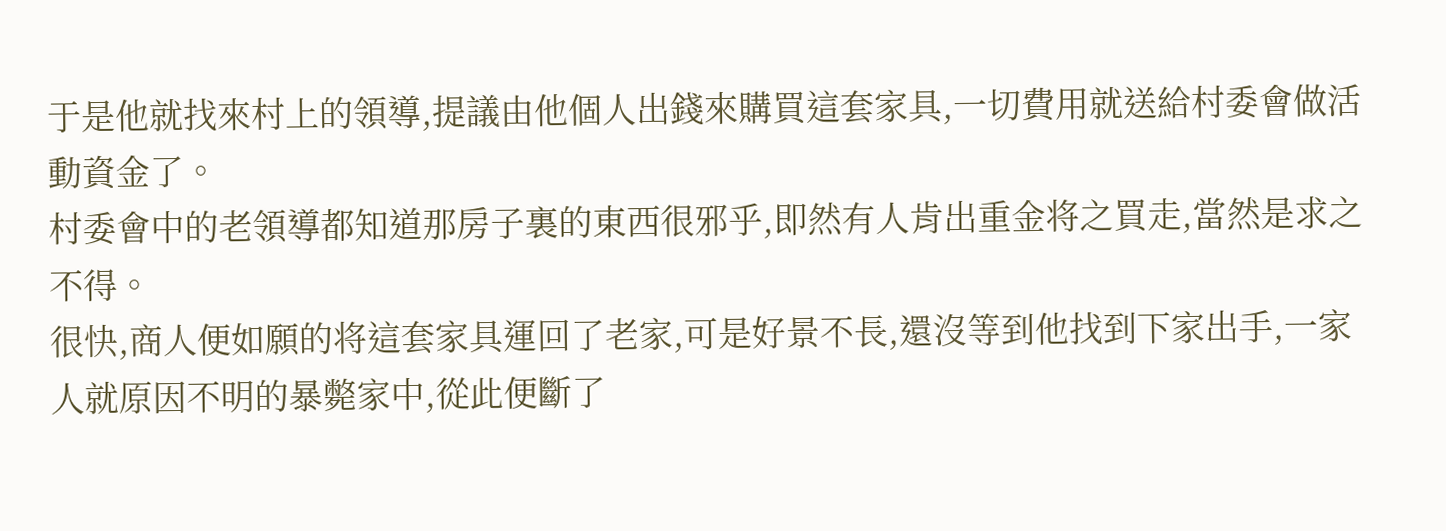于是他就找來村上的領導,提議由他個人出錢來購買這套家具,一切費用就送給村委會做活動資金了。
村委會中的老領導都知道那房子裏的東西很邪乎,即然有人肯出重金将之買走,當然是求之不得。
很快,商人便如願的将這套家具運回了老家,可是好景不長,還沒等到他找到下家出手,一家人就原因不明的暴斃家中,從此便斷了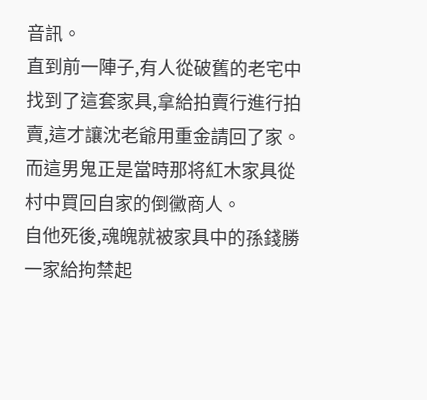音訊。
直到前一陣子,有人從破舊的老宅中找到了這套家具,拿給拍賣行進行拍賣,這才讓沈老爺用重金請回了家。
而這男鬼正是當時那将紅木家具從村中買回自家的倒黴商人。
自他死後,魂魄就被家具中的孫錢勝一家給拘禁起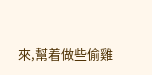來,幫着做些偷雞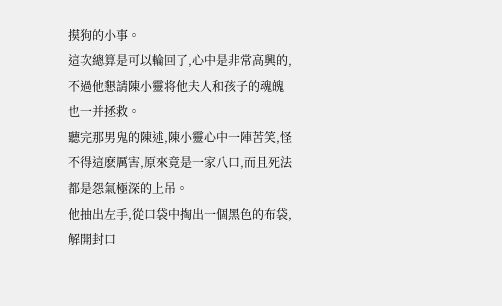摸狗的小事。
這次總算是可以輪回了,心中是非常高興的,不過他懇請陳小靈将他夫人和孩子的魂魄也一并拯救。
聽完那男鬼的陳述,陳小靈心中一陣苦笑,怪不得這麽厲害,原來竟是一家八口,而且死法都是怨氣極深的上吊。
他抽出左手,從口袋中掏出一個黑色的布袋,解開封口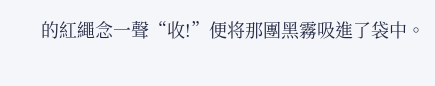的紅繩念一聲“收!”便将那團黑霧吸進了袋中。